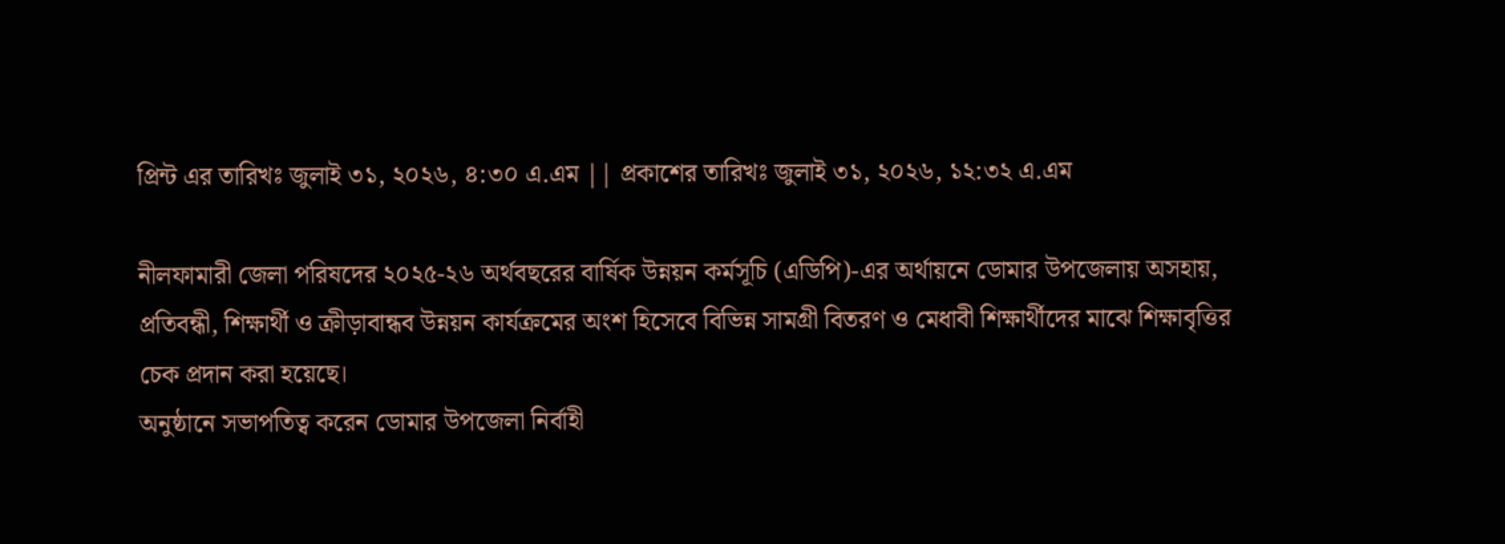প্রিন্ট এর তারিখঃ জুলাই ৩১, ২০২৬, ৪:৩০ এ.এম || প্রকাশের তারিখঃ জুলাই ৩১, ২০২৬, ১২:৩২ এ.এম

নীলফামারী জেলা পরিষদের ২০২৫-২৬ অর্থবছরের বার্ষিক উন্নয়ন কর্মসূচি (এডিপি)-এর অর্থায়নে ডোমার উপজেলায় অসহায়, প্রতিবন্ধী, শিক্ষার্থী ও ক্রীড়াবান্ধব উন্নয়ন কার্যক্রমের অংশ হিসেবে বিভিন্ন সামগ্রী বিতরণ ও মেধাবী শিক্ষার্থীদের মাঝে শিক্ষাবৃত্তির চেক প্রদান করা হয়েছে।
অনুষ্ঠানে সভাপতিত্ব করেন ডোমার উপজেলা নির্বাহী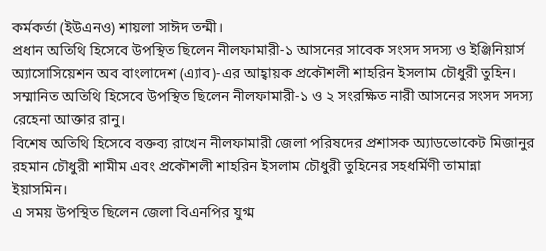কর্মকর্তা (ইউএনও) শায়লা সাঈদ তন্মী।
প্রধান অতিথি হিসেবে উপস্থিত ছিলেন নীলফামারী-১ আসনের সাবেক সংসদ সদস্য ও ইঞ্জিনিয়ার্স অ্যাসোসিয়েশন অব বাংলাদেশ (এ্যাব)-এর আহ্বায়ক প্রকৌশলী শাহরিন ইসলাম চৌধুরী তুহিন।
সম্মানিত অতিথি হিসেবে উপস্থিত ছিলেন নীলফামারী-১ ও ২ সংরক্ষিত নারী আসনের সংসদ সদস্য রেহেনা আক্তার রানু।
বিশেষ অতিথি হিসেবে বক্তব্য রাখেন নীলফামারী জেলা পরিষদের প্রশাসক অ্যাডভোকেট মিজানুর রহমান চৌধুরী শামীম এবং প্রকৌশলী শাহরিন ইসলাম চৌধুরী তুহিনের সহধর্মিণী তামান্না ইয়াসমিন।
এ সময় উপস্থিত ছিলেন জেলা বিএনপির যুগ্ম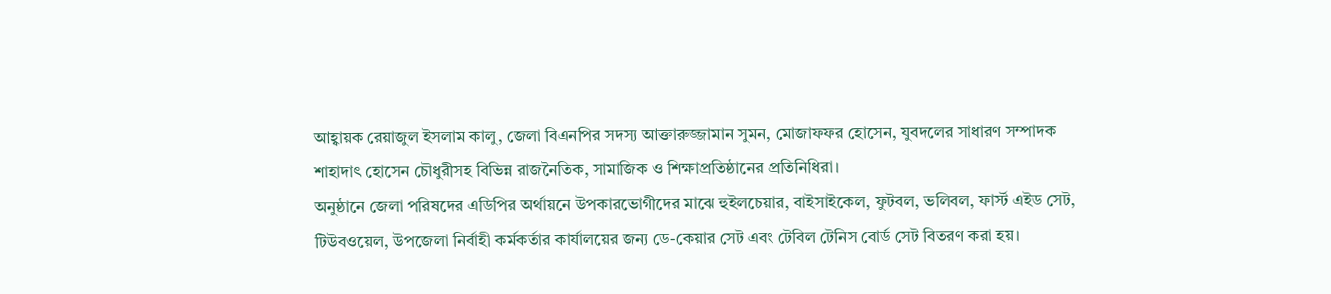আহ্বায়ক রেয়াজুল ইসলাম কালু, জেলা বিএনপির সদস্য আক্তারুজ্জামান সুমন, মোজাফফর হোসেন, যুবদলের সাধারণ সম্পাদক শাহাদাৎ হোসেন চৌধুরীসহ বিভিন্ন রাজনৈতিক, সামাজিক ও শিক্ষাপ্রতিষ্ঠানের প্রতিনিধিরা।
অনুষ্ঠানে জেলা পরিষদের এডিপির অর্থায়নে উপকারভোগীদের মাঝে হুইলচেয়ার, বাইসাইকেল, ফুটবল, ভলিবল, ফার্স্ট এইড সেট, টিউবওয়েল, উপজেলা নির্বাহী কর্মকর্তার কার্যালয়ের জন্য ডে-কেয়ার সেট এবং টেবিল টেনিস বোর্ড সেট বিতরণ করা হয়।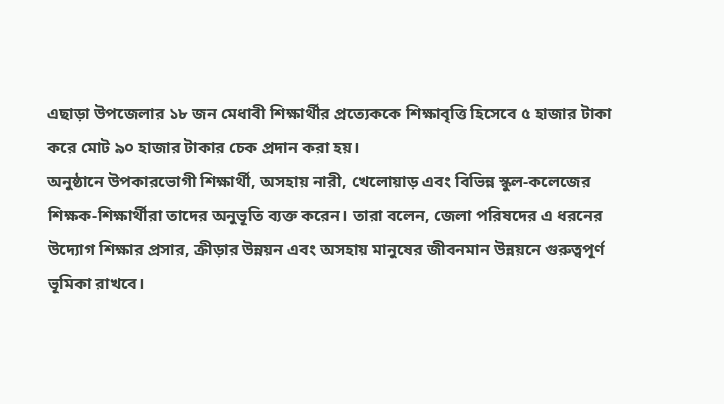এছাড়া উপজেলার ১৮ জন মেধাবী শিক্ষার্থীর প্রত্যেককে শিক্ষাবৃত্তি হিসেবে ৫ হাজার টাকা করে মোট ৯০ হাজার টাকার চেক প্রদান করা হয়।
অনুষ্ঠানে উপকারভোগী শিক্ষার্থী, অসহায় নারী, খেলোয়াড় এবং বিভিন্ন স্কুল-কলেজের শিক্ষক-শিক্ষার্থীরা তাদের অনুভূতি ব্যক্ত করেন। তারা বলেন, জেলা পরিষদের এ ধরনের উদ্যোগ শিক্ষার প্রসার, ক্রীড়ার উন্নয়ন এবং অসহায় মানুষের জীবনমান উন্নয়নে গুরুত্বপূর্ণ ভূমিকা রাখবে।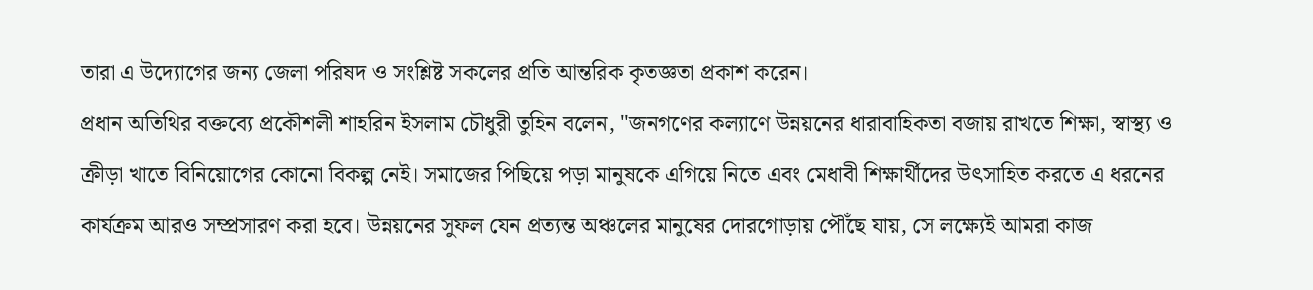তারা এ উদ্যোগের জন্য জেলা পরিষদ ও সংশ্লিষ্ট সকলের প্রতি আন্তরিক কৃতজ্ঞতা প্রকাশ করেন।
প্রধান অতিথির বক্তব্যে প্রকৌশলী শাহরিন ইসলাম চৌধুরী তুহিন বলেন, "জনগণের কল্যাণে উন্নয়নের ধারাবাহিকতা বজায় রাখতে শিক্ষা, স্বাস্থ্য ও ক্রীড়া খাতে বিনিয়োগের কোনো বিকল্প নেই। সমাজের পিছিয়ে পড়া মানুষকে এগিয়ে নিতে এবং মেধাবী শিক্ষার্থীদের উৎসাহিত করতে এ ধরনের কার্যক্রম আরও সম্প্রসারণ করা হবে। উন্নয়নের সুফল যেন প্রত্যন্ত অঞ্চলের মানুষের দোরগোড়ায় পৌঁছে যায়, সে লক্ষ্যেই আমরা কাজ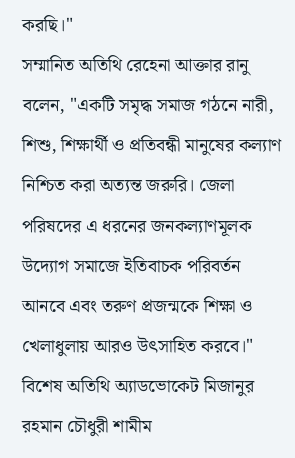করছি।"
সম্মানিত অতিথি রেহেনা আক্তার রানু বলেন, "একটি সমৃদ্ধ সমাজ গঠনে নারী, শিশু, শিক্ষার্থী ও প্রতিবন্ধী মানুষের কল্যাণ নিশ্চিত করা অত্যন্ত জরুরি। জেলা পরিষদের এ ধরনের জনকল্যাণমূলক উদ্যোগ সমাজে ইতিবাচক পরিবর্তন আনবে এবং তরুণ প্রজন্মকে শিক্ষা ও খেলাধুলায় আরও উৎসাহিত করবে।"
বিশেষ অতিথি অ্যাডভোকেট মিজানুর রহমান চৌধুরী শামীম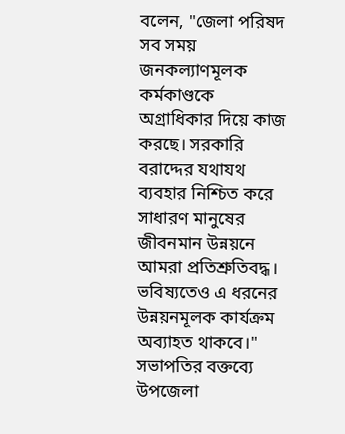বলেন, "জেলা পরিষদ সব সময় জনকল্যাণমূলক কর্মকাণ্ডকে অগ্রাধিকার দিয়ে কাজ করছে। সরকারি বরাদ্দের যথাযথ ব্যবহার নিশ্চিত করে সাধারণ মানুষের জীবনমান উন্নয়নে আমরা প্রতিশ্রুতিবদ্ধ। ভবিষ্যতেও এ ধরনের উন্নয়নমূলক কার্যক্রম অব্যাহত থাকবে।"
সভাপতির বক্তব্যে উপজেলা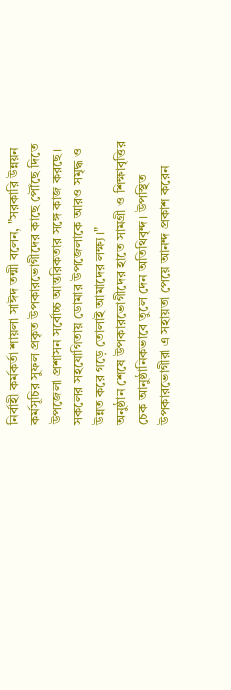নির্বাহী কর্মকর্তা শায়লা সাঈদ তন্মী বলেন, "সরকারি উন্নয়ন কর্মসূচির সুফল প্রকৃত উপকারভোগীদের কাছে পৌঁছে দিতে উপজেলা প্রশাসন সর্বোচ্চ আন্তরিকতার সঙ্গে কাজ করছে। সকলের সহযোগিতায় ডোমার উপজেলাকে আরও সমৃদ্ধ ও উন্নত করে গড়ে তোলাই আমাদের লক্ষ্য।"
অনুষ্ঠান শেষে উপকারভোগীদের হাতে সামগ্রী ও শিক্ষাবৃত্তির চেক আনুষ্ঠানিকভাবে তুলে দেন অতিথিবৃন্দ। উপস্থিত উপকারভোগীরা এ সহায়তা পেয়ে আনন্দ প্রকাশ করেন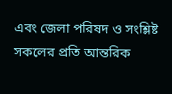এবং জেলা পরিষদ ও সংশ্লিষ্ট সকলের প্রতি আন্তরিক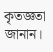কৃতজ্ঞতা জানান।